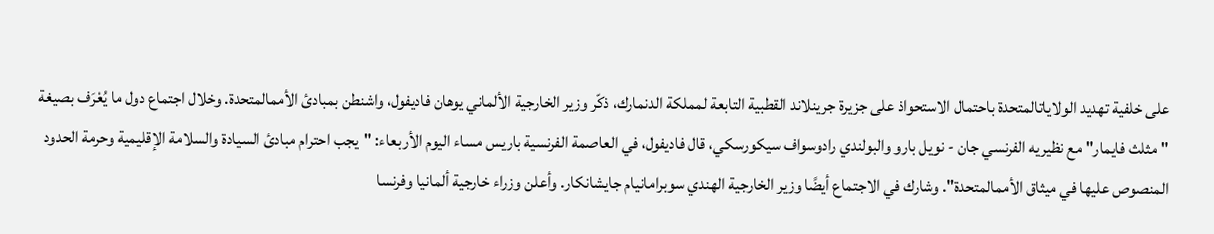على خلفية تهديد الولاياتالمتحدة باحتمال الاستحواذ على جزيرة جرينلاند القطبية التابعة لمملكة الدنمارك، ذكّر وزير الخارجية الألماني يوهان فاديفول، واشنطن بمبادئ الأممالمتحدة. وخلال اجتماع دول ما يُعْرَف بصيغة "مثلث فايمار" مع نظيريه الفرنسي جان - نويل بارو والبولندي رادوسواف سيكورسكي، قال فاديفول، في العاصمة الفرنسية باريس مساء اليوم الأربعاء: "يجب احترام مبادئ السيادة والسلامة الإقليمية وحرمة الحدود المنصوص عليها في ميثاق الأممالمتحدة". وشارك في الاجتماع أيضًا وزير الخارجية الهندي سوبرامانيام جايشانكار. وأعلن وزراء خارجية ألمانيا وفرنسا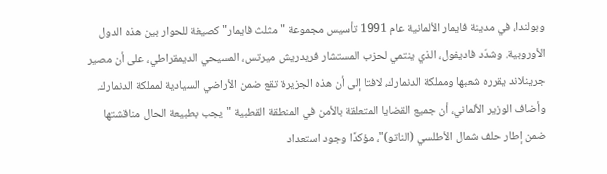وبولندا، في مدينة فايمار الألمانية عام 1991 تأسيس مجموعة "مثلث فايمار" كصيغة للحوار بين هذه الدول الأوروبية. وشدّد فاديفول، الذي ينتمي لحزب المستشار فريدريش ميرتس، المسيحي الديمقراطي، على أن مصير جرينلاند يقرره شعبها ومملكة الدنمارك، لافتا إلى أن هذه الجزيرة تقع ضمن الأراضي السيادية لمملكة الدنمارك. وأضاف الوزير الألماني، أن جميع القضايا المتعلقة بالأمن في المنطقة القطبية "يجب بطبيعة الحال مناقشتها ضمن إطار حلف شمال الأطلسي (الناتو)"، مؤكدًا وجود استعداد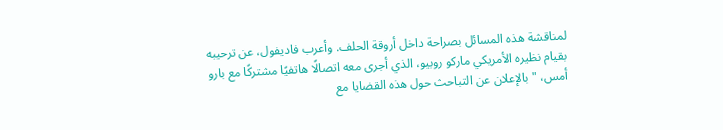لمناقشة هذه المسائل بصراحة داخل أروقة الحلف. وأعرب فاديفول، عن ترحيبه بقيام نظيره الأمريكي ماركو روبيو، الذي أجرى معه اتصالًا هاتفيًا مشتركًا مع بارو أمس، "بالإعلان عن التباحث حول هذه القضايا مع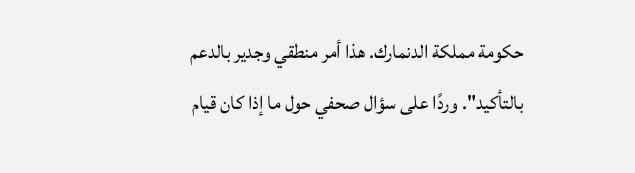حكومة مملكة الدنمارك. هذا أمر منطقي وجدير بالدعم بالتأكيد". وردًا على سؤال صحفي حول ما إذا كان قيام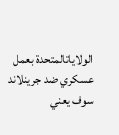الولاياتالمتحدة بعمل عسكري ضد جرينلاند سوف يعني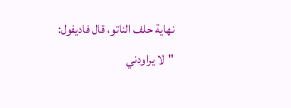نهاية حلف الناتو، قال فاديفول: "لا يراودني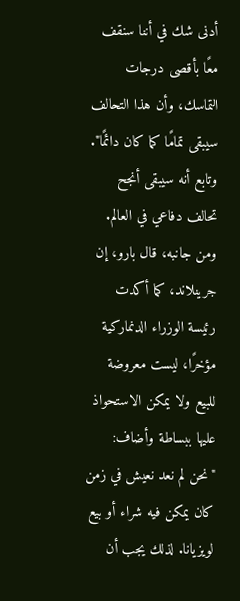أدنى شك في أننا سنقف معًا بأقصى درجات التماسك، وأن هذا التحالف سيبقى تمامًا كما كان دائمًا". وتابع أنه سيبقى أنجح تحالف دفاعي في العالم. ومن جانبه، قال بارو، إن جرينلاند، كما أكدت رئيسة الوزراء الدنماركية مؤخرًا، ليست معروضة للبيع ولا يمكن الاستحواذ عليها ببساطة وأضاف: "نحن لم نعد نعيش في زمن كان يمكن فيه شراء أو بيع لويزيانا. لذلك يجب أن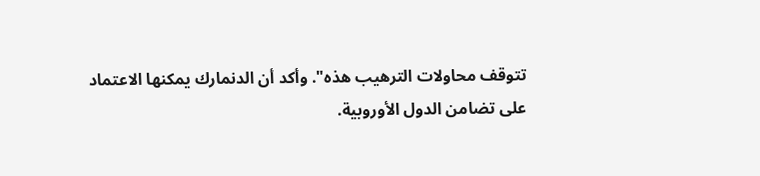تتوقف محاولات الترهيب هذه". وأكد أن الدنمارك يمكنها الاعتماد على تضامن الدول الأوروبية.